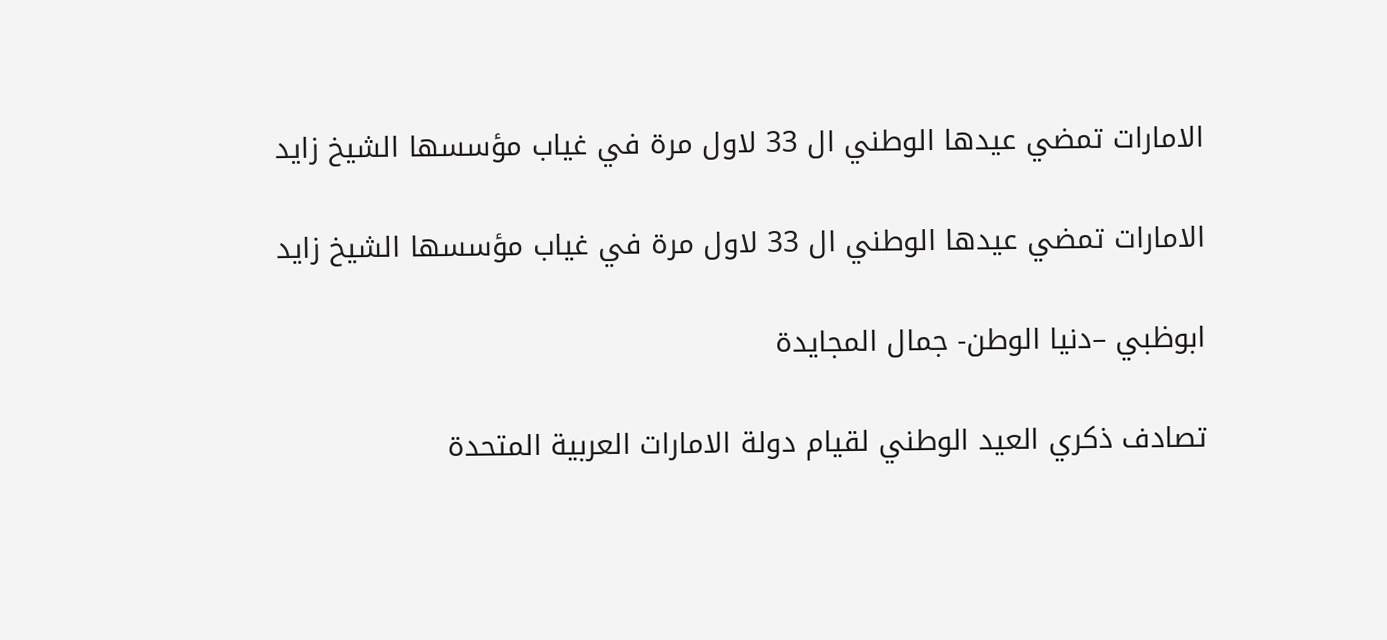الامارات تمضي عيدها الوطني ال 33 لاول مرة في غياب مؤسسها الشيخ زايد

الامارات تمضي عيدها الوطني ال 33 لاول مرة في غياب مؤسسها الشيخ زايد

ابوظبي –دنيا الوطن- جمال المجايدة

تصادف ذكري العيد الوطني لقيام دولة الامارات العربية المتحدة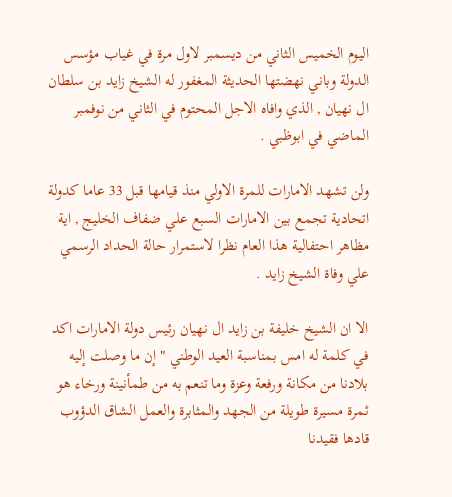اليوم الخميس الثاني من ديسمبر لاول مرة في غياب مؤسس الدولة وباني نهضتها الحديثة المغفور له الشيخ زايد بن سلطان ال نهيان , الذي وافاه الاجل المحتوم في الثاني من نوفمبر الماضي في ابوظبي .

ولن تشهد الامارات للمرة الاولي منذ قيامها قبل 33 عاما كدولة اتحادية تجمع بين الامارات السبع علي ضفاف الخليج , اية مظاهر احتفالية هذا العام نظرا لاستمرار حالة الحداد الرسمي علي وفاة الشيخ زايد .

الا ان الشيخ خليفة بن زايد ال نهيان رئيس دولة الامارات اكد في كلمة له امس بمناسبة العيد الوطني " إن ما وصلت إليه بلادنا من مكانة ورفعة وعزة وما تنعم به من طمأنينة ورخاء هو ثمرة مسيرة طويلة من الجهد والمثابرة والعمل الشاق الدؤوب قادها فقيدنا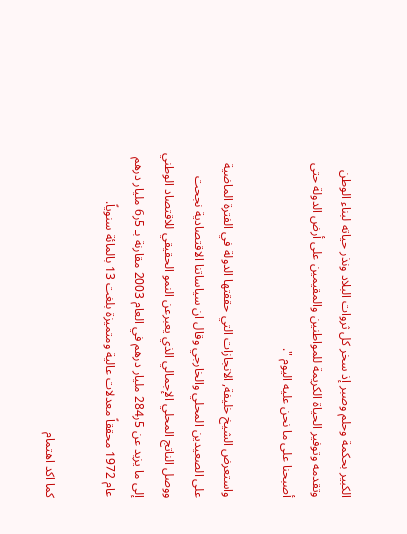الكبير بحكمة وحلم وصبر إذ سخر كل ثروات البلاد ونذر حياته لبناء الوطن وتقدمه وتوفير الحياة الكريمة للمواطنين والمقيمين على أرض الدولة حتى أصبحنا على ما نحن عليه اليوم ".

واستعرض الشيخ خليفة, الانجازات التي حققتها الدولة في الفترة الماضية على الصعيدين المحلي والخارجي وقال ان سياساتنا الاقتصادية نجحت ووصل الناتج المحلي الإجمالي الذي يعبرعن النمو الحقيقي للاقتصاد الوطني إلى ما يزيد عن 5ر284 مليار درهم في العام 2003 مقارنة بـ 5ر6 مليار درهم عام 1972 محققاً معدلات عالية ومتميزة بلغت 13 بالمائة سنوياً.

كما اكد اهتمام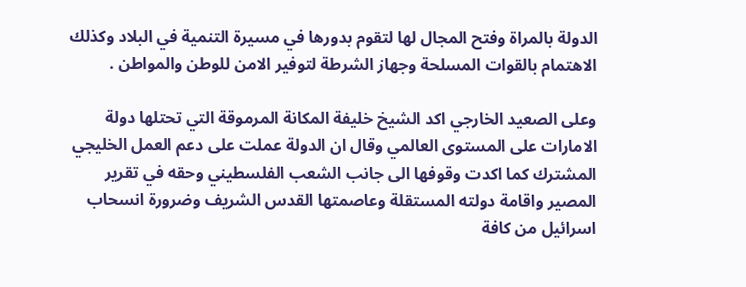الدولة بالمراة وفتح المجال لها لتقوم بدورها في مسيرة التنمية في البلاد وكذلك الاهتمام بالقوات المسلحة وجهاز الشرطة لتوفير الامن للوطن والمواطن .

وعلى الصعيد الخارجي اكد الشيخ خليفة المكانة المرموقة التي تحتلها دولة الامارات على المستوى العالمي وقال ان الدولة عملت على دعم العمل الخليجي المشترك كما اكدت وقوفها الى جانب الشعب الفلسطيني وحقه في تقرير المصير واقامة دولته المستقلة وعاصمتها القدس الشريف وضرورة انسحاب اسرائيل من كافة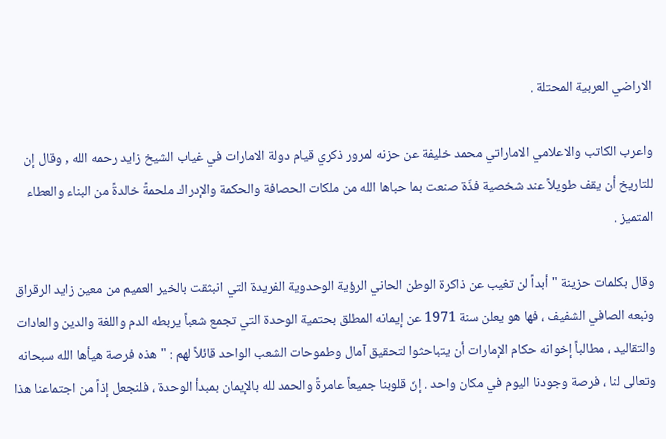الاراضي العربية المحتلة .

واعرب الكاتب والاعلامي الاماراتي محمد خليفة عن حزنه لمرور ذكري قيام دولة الامارات في غياب الشيخ زايد رحمه الله , وقال إن للتاريخ أن يقف طويلاً عند شخصية فذّة صنعت بما حباها الله من ملكات الحصافة والحكمة والإدراك ملحمةً خالدةً من البناء والعطاء المتميز .

وقال بكلمات حزينة " أبداً لن تغيب عن ذاكرة الوطن الحاني الرؤية الوحدوية الفريدة التي انبثقت بالخير العميم من معين زايد الرقراق ونبعه الصافي الشفيف ، فها هو يعلن سنة 1971 عن إيمانه المطلق بحتمية الوحدة التي تجمع شعباً يربطه الدم واللغة والدين والعادات والتقاليد ، مطالباً إخوانه حكام الإمارات أن يتباحثوا لتحقيق آمال وطموحات الشعب الواحد قائلاً لهم : " هذه فرصة هيأها الله سبحانه وتعالى لنا ، فرصة وجودنا اليوم في مكان واحد . إنّ قلوبنا جميعاً عامرةً والحمد لله بالإيمان بمبدأ الوحدة ، فلنجعل إذاً من اجتماعنا هذا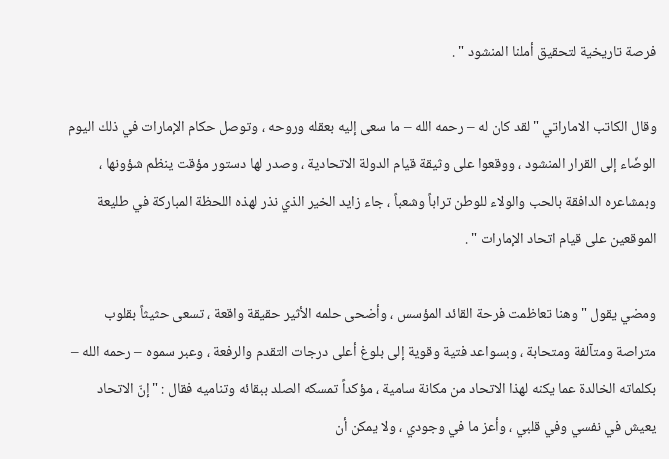فرصة تاريخية لتحقيق أملنا المنشود " .

وقال الكاتب الاماراتي " لقد كان له – رحمه الله – ما سعى إليه بعقله وروحه ، وتوصل حكام الإمارات في ذلك اليوم الوضّاء إلى القرار المنشود ، ووقعوا على وثيقة قيام الدولة الاتحادية ، وصدر لها دستور مؤقت ينظم شؤونها ، وبمشاعره الدافقة بالحب والولاء للوطن تراباً وشعباً ، جاء زايد الخير الذي نذر لهذه اللحظة المباركة في طليعة الموقعين على قيام اتحاد الإمارات " .

ومضي يقول "وهنا تعاظمت فرحة القائد المؤسس ، وأضحى حلمه الأثير حقيقة واقعة ، تسعى حثيثاً بقلوب متراصة ومتآلفة ومتحابة ، وبسواعد فتية وقوية إلى بلوغ أعلى درجات التقدم والرفعة ، وعبر سموه – رحمه الله – بكلماته الخالدة عما يكنه لهذا الاتحاد من مكانة سامية ، مؤكداً تمسكه الصلد ببقائه وتناميه فقال : "إنّ الاتحاد يعيش في نفسي وفي قلبي ، وأعز ما في وجودي ، ولا يمكن أن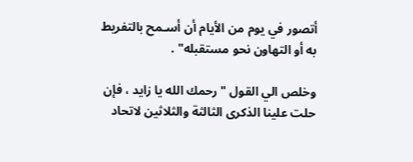أتصور في يوم من الأيام أن أسـمح بالتفريط به أو التهاون نحو مستقبله" .

وخلص الي القول " رحمك الله يا زايد ، فإن حلت علينا الذكرى الثالثة والثلاثين لاتحاد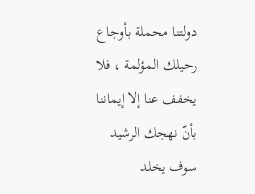دولتنا محملة بأوجاع رحيلك المؤلمة ، فلا يخفف عنا إلا إيماننا بأنّ نهجك الرشيد سوف يخلد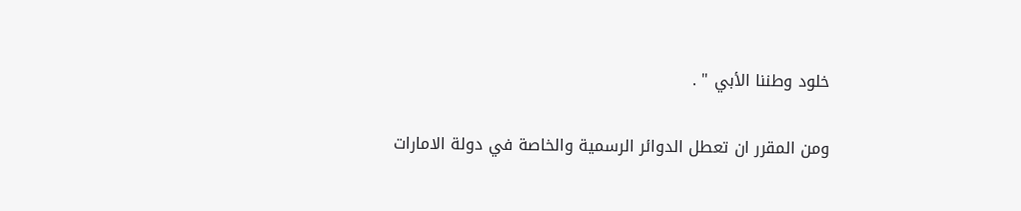خلود وطننا الأبي " .

ومن المقرر ان تعطل الدوائر الرسمية والخاصة في دولة الامارات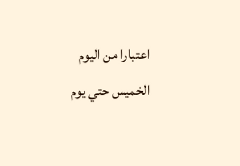اعتبارا من اليوم الخميس حتي يوم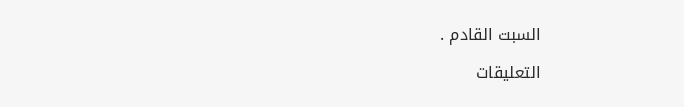السبت القادم .

التعليقات